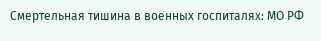Смертельная тишина в военных госпиталях: МО РФ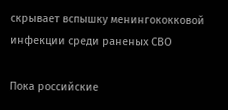скрывает вспышку менингококковой инфекции среди раненых СВО

Пока российские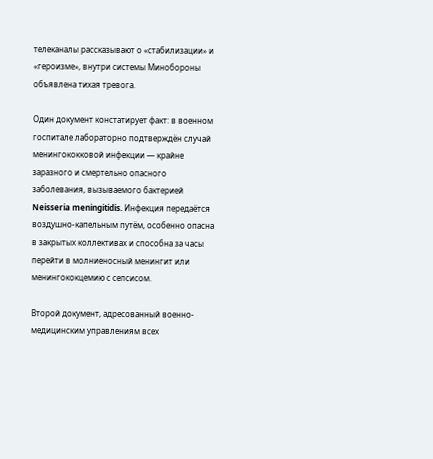телеканалы рассказывают о «стабилизации» и «героизме», внутри системы Минобороны объявлена тихая тревога.

Один документ констатирует факт: в военном госпитале лабораторно подтверждён случай менингококковой инфекции — крайне заразного и смертельно опасного заболевания, вызываемого бактерией Neisseria meningitidis. Инфекция передаётся воздушно-капельным путём, особенно опасна в закрытых коллективах и способна за часы перейти в молниеносный менингит или менингококцемию с сепсисом.

Второй документ, адресованный военно-медицинским управлениям всех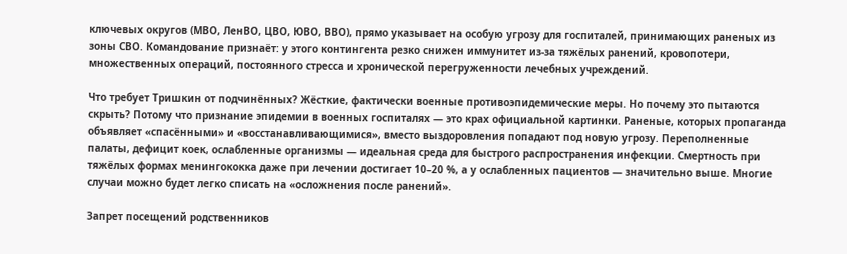ключевых округов (МВО, ЛенВО, ЦВО, ЮВО, ВВО), прямо указывает на особую угрозу для госпиталей, принимающих раненых из зоны СВО. Командование признаёт: у этого контингента резко снижен иммунитет из-за тяжёлых ранений, кровопотери, множественных операций, постоянного стресса и хронической перегруженности лечебных учреждений.

Что требует Тришкин от подчинённых? Жёсткие, фактически военные противоэпидемические меры. Но почему это пытаются скрыть? Потому что признание эпидемии в военных госпиталях — это крах официальной картинки. Раненые, которых пропаганда объявляет «спасёнными» и «восстанавливающимися», вместо выздоровления попадают под новую угрозу. Переполненные палаты, дефицит коек, ослабленные организмы — идеальная среда для быстрого распространения инфекции. Смертность при тяжёлых формах менингококка даже при лечении достигает 10–20 %, а у ослабленных пациентов — значительно выше. Многие случаи можно будет легко списать на «осложнения после ранений».

Запрет посещений родственников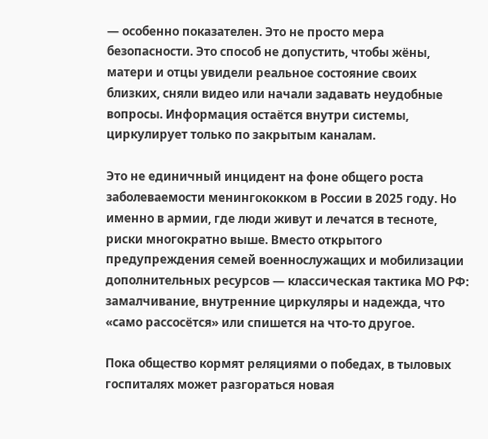— особенно показателен. Это не просто мера безопасности. Это способ не допустить, чтобы жёны, матери и отцы увидели реальное состояние своих близких, сняли видео или начали задавать неудобные вопросы. Информация остаётся внутри системы, циркулирует только по закрытым каналам.

Это не единичный инцидент на фоне общего роста заболеваемости менингококком в России в 2025 году. Но именно в армии, где люди живут и лечатся в тесноте, риски многократно выше. Вместо открытого предупреждения семей военнослужащих и мобилизации дополнительных ресурсов — классическая тактика МО РФ: замалчивание, внутренние циркуляры и надежда, что «само рассосётся» или спишется на что-то другое.

Пока общество кормят реляциями о победах, в тыловых госпиталях может разгораться новая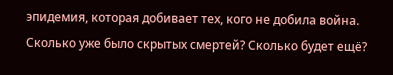эпидемия, которая добивает тех, кого не добила война. Сколько уже было скрытых смертей? Сколько будет ещё?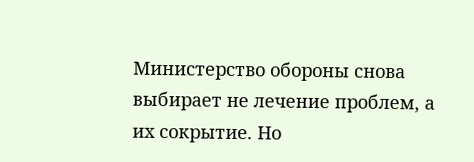Министерство обороны снова выбирает не лечение проблем, а их сокрытие. Но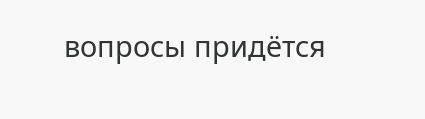вопросы придётся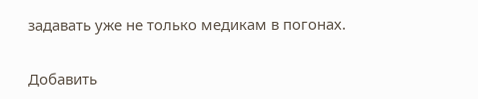задавать уже не только медикам в погонах.

Добавить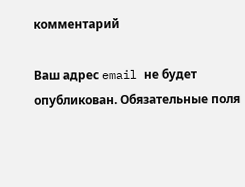комментарий

Ваш адрес email не будет опубликован. Обязательные поля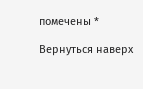помечены *

Вернуться наверх